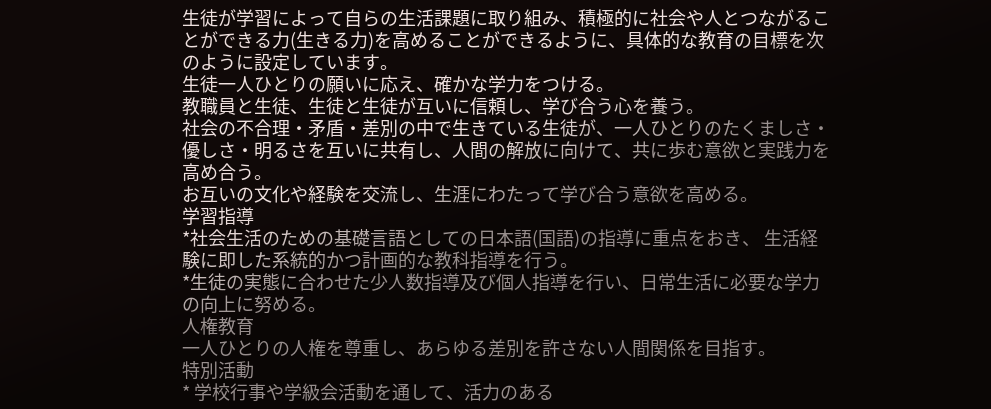生徒が学習によって自らの生活課題に取り組み、積極的に社会や人とつながることができる力(生きる力)を高めることができるように、具体的な教育の目標を次のように設定しています。
生徒一人ひとりの願いに応え、確かな学力をつける。
教職員と生徒、生徒と生徒が互いに信頼し、学び合う心を養う。
社会の不合理・矛盾・差別の中で生きている生徒が、一人ひとりのたくましさ・優しさ・明るさを互いに共有し、人間の解放に向けて、共に歩む意欲と実践力を高め合う。
お互いの文化や経験を交流し、生涯にわたって学び合う意欲を高める。
学習指導
*社会生活のための基礎言語としての日本語(国語)の指導に重点をおき、 生活経験に即した系統的かつ計画的な教科指導を行う。
*生徒の実態に合わせた少人数指導及び個人指導を行い、日常生活に必要な学力の向上に努める。
人権教育
一人ひとりの人権を尊重し、あらゆる差別を許さない人間関係を目指す。
特別活動
* 学校行事や学級会活動を通して、活力のある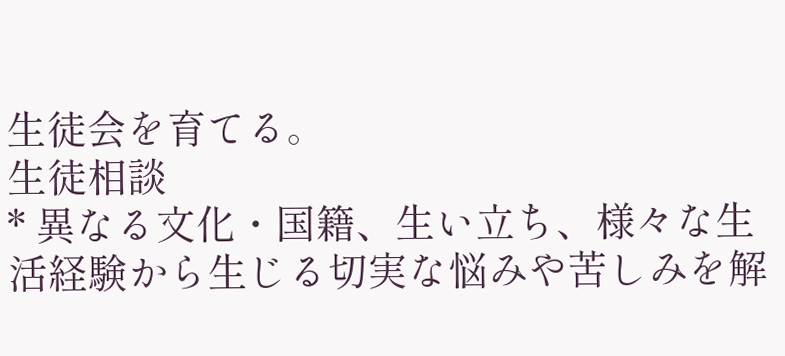生徒会を育てる。
生徒相談
* 異なる文化・国籍、生い立ち、様々な生活経験から生じる切実な悩みや苦しみを解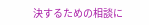決するための相談に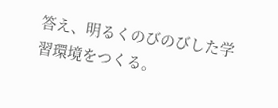答え、明るくのびのびした学習環境をつくる。